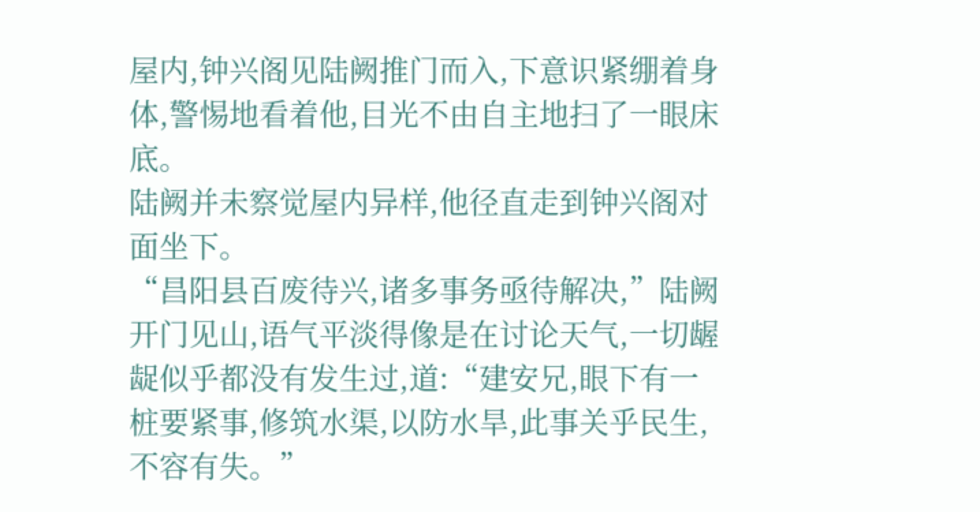屋内,钟兴阁见陆阙推门而入,下意识紧绷着身体,警惕地看着他,目光不由自主地扫了一眼床底。
陆阙并未察觉屋内异样,他径直走到钟兴阁对面坐下。
“昌阳县百废待兴,诸多事务亟待解决,”陆阙开门见山,语气平淡得像是在讨论天气,一切龌龊似乎都没有发生过,道:“建安兄,眼下有一桩要紧事,修筑水渠,以防水旱,此事关乎民生,不容有失。”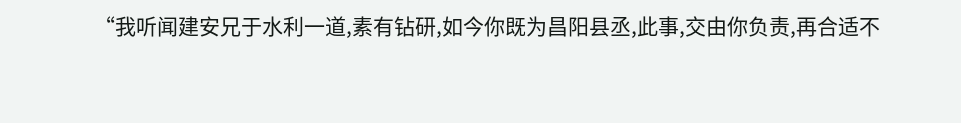“我听闻建安兄于水利一道,素有钻研,如今你既为昌阳县丞,此事,交由你负责,再合适不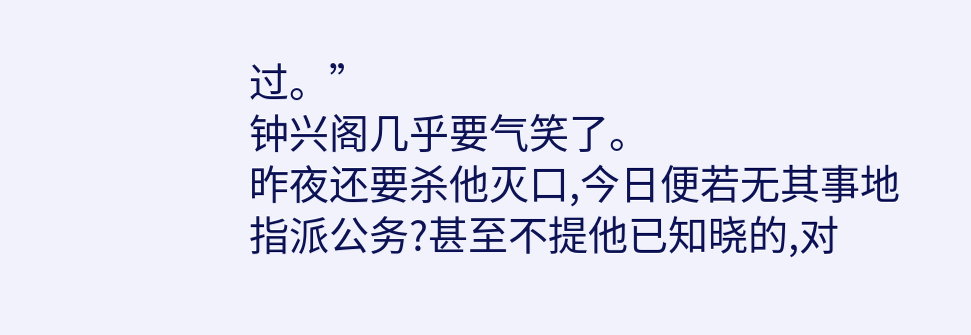过。”
钟兴阁几乎要气笑了。
昨夜还要杀他灭口,今日便若无其事地指派公务?甚至不提他已知晓的,对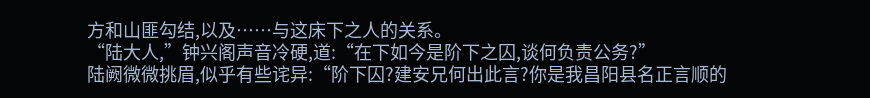方和山匪勾结,以及……与这床下之人的关系。
“陆大人,”钟兴阁声音冷硬,道:“在下如今是阶下之囚,谈何负责公务?”
陆阙微微挑眉,似乎有些诧异:“阶下囚?建安兄何出此言?你是我昌阳县名正言顺的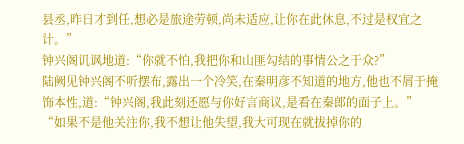县丞,昨日才到任,想必是旅途劳顿,尚未适应,让你在此休息,不过是权宜之计。”
钟兴阁讥讽地道:“你就不怕,我把你和山匪勾结的事情公之于众?”
陆阙见钟兴阁不听摆布,露出一个冷笑,在秦明彦不知道的地方,他也不屑于掩饰本性,道:“钟兴阁,我此刻还愿与你好言商议,是看在秦郎的面子上。”
“如果不是他关注你,我不想让他失望,我大可现在就拔掉你的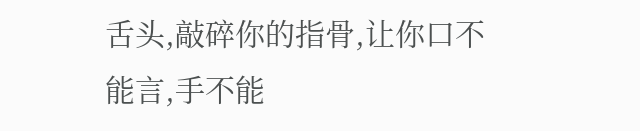舌头,敲碎你的指骨,让你口不能言,手不能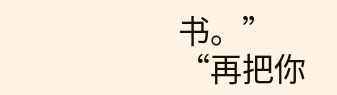书。”
“再把你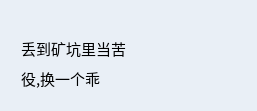丢到矿坑里当苦役,换一个乖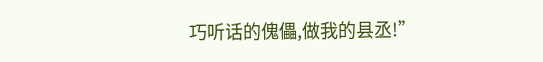巧听话的傀儡,做我的县丞!”